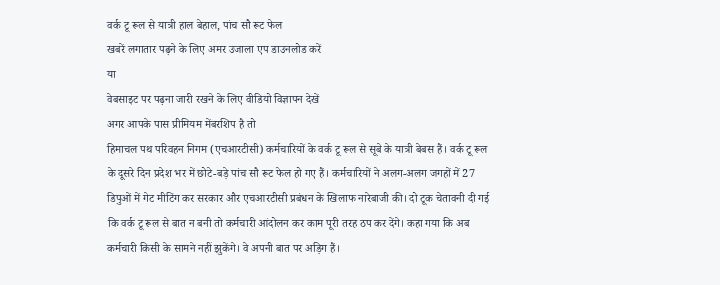वर्क टू रूल से यात्री हाल बेहाल, पांच सौ रूट फेल
खबरें लगातार पढ़ने के लिए अमर उजाला एप डाउनलोड करें
या
वेबसाइट पर पढ़ना जारी रखने के लिए वीडियो विज्ञापन देखें
अगर आपके पास प्रीमियम मेंबरशिप है तो
हिमाचल पथ परिवहन निगम (एचआरटीसी) कर्मचारियों के वर्क टू रूल से सूबे के यात्री बेबस हैं। वर्क टू रूल के दूसरे दिन प्रदेश भर में छोटे-बड़े पांच सौ रूट फेल हो गए हैं। कर्मचारियों ने अलग-अलग जगहों में 27 डिपुओं में गेट मीटिंग कर सरकार और एचआरटीसी प्रबंधन के खिलाफ नारेबाजी की। दो टूक चेतावनी दी गई कि वर्क टू रूल से बात न बनी तो कर्मचारी आंदोलन कर काम पूरी तरह ठप कर देंगे। कहा गया कि अब कर्मचारी किसी के सामने नहीं झुकेंगे। वे अपनी बात पर अड़िग हैं।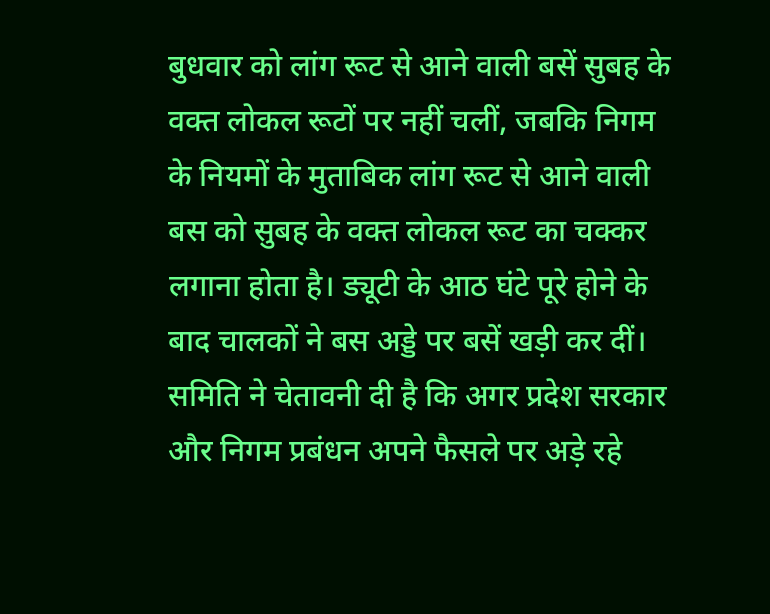बुधवार को लांग रूट से आने वाली बसें सुबह के वक्त लोकल रूटों पर नहीं चलीं, जबकि निगम के नियमों के मुताबिक लांग रूट से आने वाली बस को सुबह के वक्त लोकल रूट का चक्कर लगाना होता है। ड्यूटी के आठ घंटे पूरे होने के बाद चालकों ने बस अड्डे पर बसें खड़ी कर दीं। समिति ने चेतावनी दी है कि अगर प्रदेश सरकार और निगम प्रबंधन अपने फैसले पर अड़े रहे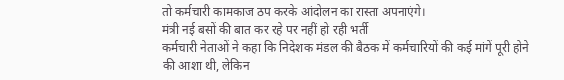तो कर्मचारी कामकाज ठप करके आंदोलन का रास्ता अपनाएंगे।
मंत्री नई बसों की बात कर रहे पर नहीं हो रही भर्ती
कर्मचारी नेताओं ने कहा कि निदेशक मंडल की बैठक में कर्मचारियों की कई मांगें पूरी होने की आशा थी, लेकिन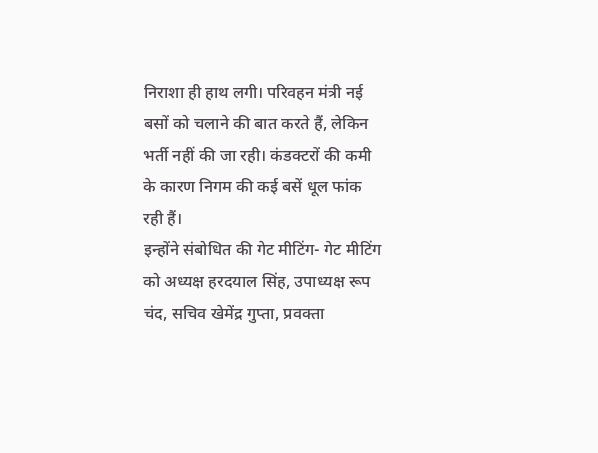निराशा ही हाथ लगी। परिवहन मंत्री नई बसों को चलाने की बात करते हैं, लेकिन भर्ती नहीं की जा रही। कंडक्टरों की कमी के कारण निगम की कई बसें धूल फांक रही हैं।
इन्होंने संबोधित की गेट मीटिंग- गेट मीटिंग को अध्यक्ष हरदयाल सिंह, उपाध्यक्ष रूप चंद, सचिव खेमेंद्र गुप्ता, प्रवक्ता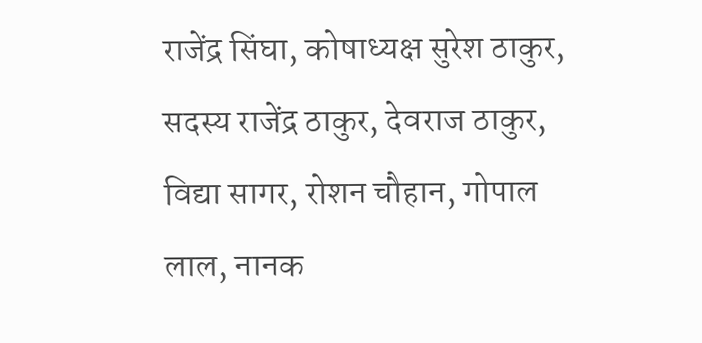राजेंद्र सिंघा, कोषाध्यक्ष सुरेश ठाकुर, सदस्य राजेंद्र ठाकुर, देवराज ठाकुर, विद्या सागर, रोशन चौहान, गोपाल लाल, नानक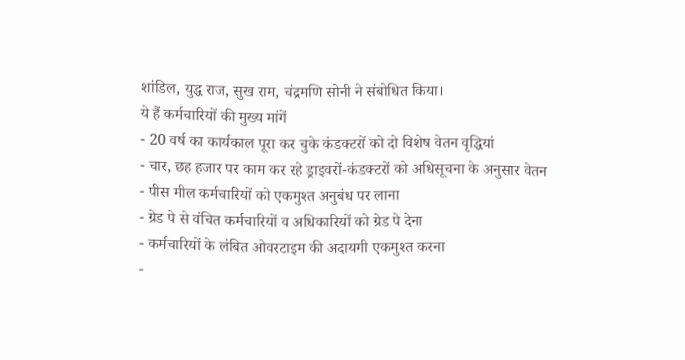शांडिल, युद्ध राज, सुख राम, चंद्रमणि सोनी ने संबोधित किया।
ये हैं कर्मचारियों की मुख्य मांगें
- 20 वर्ष का कार्यकाल पूरा कर चुके कंडक्टरों को दो विशेष वेतन वृद्धियां
- चार, छह हजार पर काम कर रहे ड्राइवरों-कंडक्टरों को अधिसूचना के अनुसार वेतन
- पीस मील कर्मचारियों को एकमुश्त अनुबंध पर लाना
- ग्रेड पे से वंचित कर्मचारियों व अधिकारियों को ग्रेड पे देना
- कर्मचारियों के लंबित ओवरटाइम की अदायगी एकमुश्त करना
-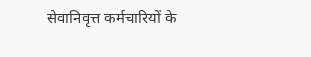सेवानिवृत्त कर्मचारियों के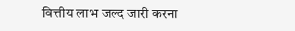वित्तीय लाभ जल्द जारी करना